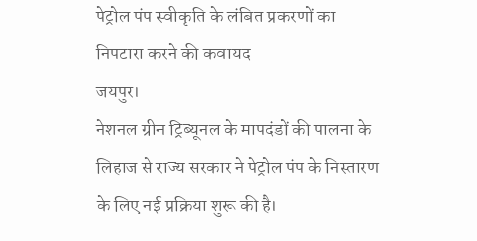पेट्रोल पंप स्वीकृति के लंबित प्रकरणों का निपटारा करने की कवायद
जयपुर।
नेशनल ग्रीन ट्रिब्यूनल के मापदंडों की पालना के लिहाज से राज्य सरकार ने पेट्रोल पंप के निस्तारण के लिए नई प्रक्रिया शुरू की है।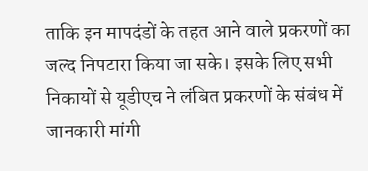ताकि इन मापदंडों के तहत आने वाले प्रकरणों का जल्द निपटारा किया जा सके। इसके लिए सभी निकायों से यूडीएच ने लंबित प्रकरणों के संबंध में जानकारी मांगी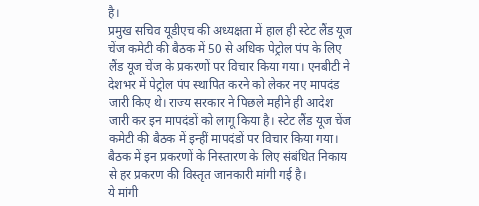है।
प्रमुख सचिव यूडीएच की अध्यक्षता में हाल ही स्टेट लैंड यूज चेंज कमेटी की बैठक में 50 से अधिक पेट्रोल पंप के लिए लैंड यूज चेंज के प्रकरणों पर विचार किया गया। एनबीटी ने देशभर में पेट्रोल पंप स्थापित करने को लेकर नए मापदंड जारी किए थे। राज्य सरकार ने पिछले महीने ही आदेश जारी कर इन मापदंडों को लागू किया है। स्टेट लैंड यूज चेंज कमेटी की बैठक में इन्हीं मापदंडों पर विचार किया गया। बैठक में इन प्रकरणों के निस्तारण के लिए संबंधित निकाय से हर प्रकरण की विस्तृत जानकारी मांगी गई है।
ये मांगी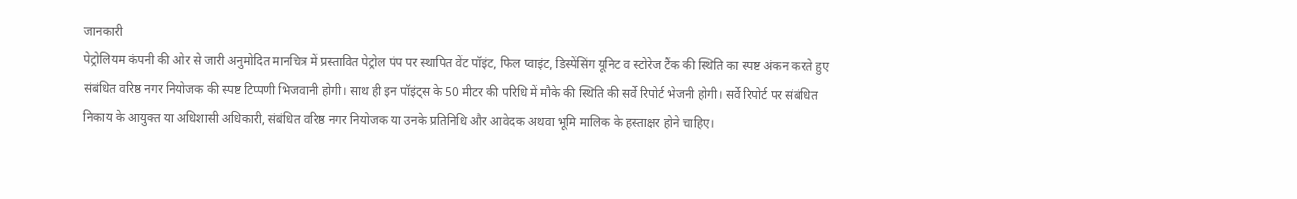जानकारी
पेट्रोलियम कंपनी की ओर से जारी अनुमोदित मानचित्र में प्रस्तावित पेट्रोल पंप पर स्थापित वेंट पॉइंट, फिल प्वाइंट, डिस्पेंसिंग यूनिट व स्टोरेज टैंक की स्थिति का स्पष्ट अंकन करते हुए संबंधित वरिष्ठ नगर नियोजक की स्पष्ट टिप्पणी भिजवानी होगी। साथ ही इन पॉइंट्स के 50 मीटर की परिधि में मौके की स्थिति की सर्वे रिपोर्ट भेजनी होगी। सर्वे रिपोर्ट पर संबंधित निकाय के आयुक्त या अधिशासी अधिकारी, संबंधित वरिष्ठ नगर नियोजक या उनके प्रतिनिधि और आवेदक अथवा भूमि मालिक के हस्ताक्षर होने चाहिए।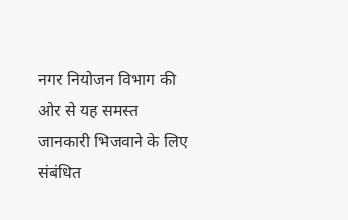नगर नियोजन विभाग की ओर से यह समस्त जानकारी भिजवाने के लिए संबंधित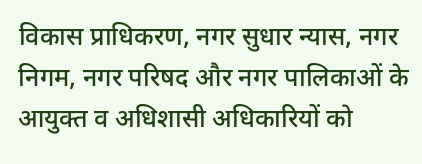विकास प्राधिकरण, नगर सुधार न्यास, नगर निगम, नगर परिषद और नगर पालिकाओं के आयुक्त व अधिशासी अधिकारियों को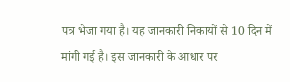पत्र भेजा गया है। यह जानकारी निकायों से 10 दिन में मांगी गई है। इस जानकारी के आधार पर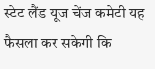स्टेट लैंड यूज चेंज कमेटी यह फैसला कर सकेगी कि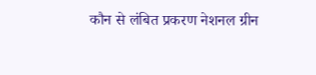कौन से लंबित प्रकरण नेशनल ग्रीन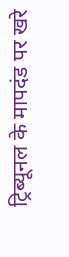ट्रिब्यूनल के मापदंड पर खरे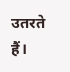उतरते हैं।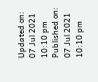Updated on:
07 Jul 2021 10:10 pm
Published on:
07 Jul 2021 10:10 pm